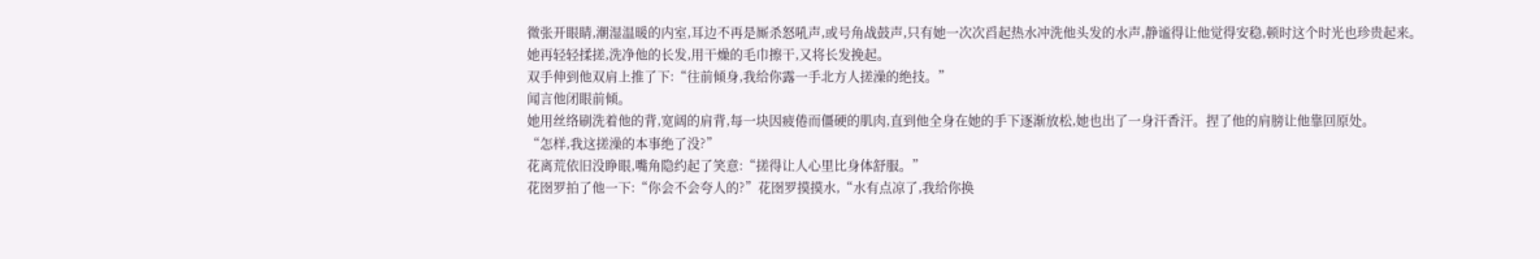微张开眼睛,潮湿温暖的内室,耳边不再是厮杀怒吼声,或号角战鼓声,只有她一次次舀起热水冲洗他头发的水声,静谧得让他觉得安稳,顿时这个时光也珍贵起来。
她再轻轻揉搓,洗净他的长发,用干燥的毛巾擦干,又将长发挽起。
双手伸到他双肩上推了下:“往前倾身,我给你露一手北方人搓澡的绝技。”
闻言他闭眼前倾。
她用丝络刷洗着他的背,宽阔的肩背,每一块因疲倦而僵硬的肌肉,直到他全身在她的手下逐渐放松,她也出了一身汗香汗。捏了他的肩膀让他靠回原处。
“怎样,我这搓澡的本事绝了没?”
花离荒依旧没睁眼,嘴角隐约起了笑意:“搓得让人心里比身体舒服。”
花囹罗拍了他一下:“你会不会夸人的?”花囹罗摸摸水,“水有点凉了,我给你换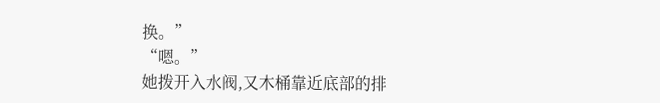换。”
“嗯。”
她拨开入水阀,又木桶靠近底部的排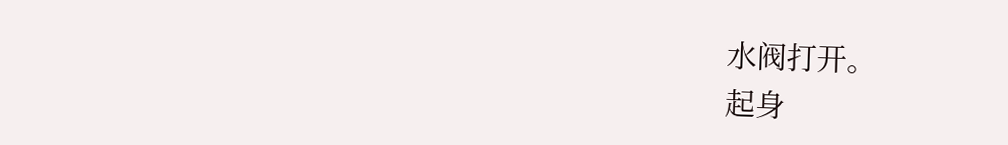水阀打开。
起身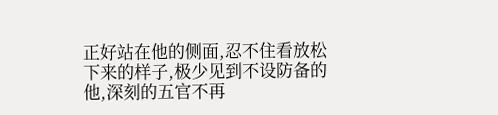正好站在他的侧面,忍不住看放松下来的样子,极少见到不设防备的他,深刻的五官不再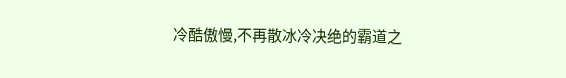冷酷傲慢,不再散冰冷决绝的霸道之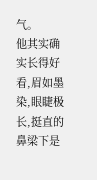气。
他其实确实长得好看,眉如墨染,眼睫极长,挺直的鼻梁下是